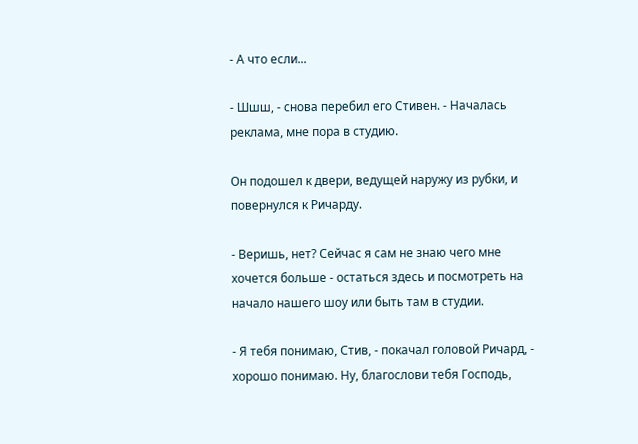- А что если...

- Шшш, - снова перебил его Стивен. - Hачалась реклама, мне пора в студию.

Он подошел к двери, ведущей наружу из рубки, и повернулся к Ричарду.

- Веришь, нет? Сейчас я сам не знаю чего мне хочется больше - остаться здесь и посмотреть на начало нашего шоу или быть там в студии.

- Я тебя понимаю, Стив, - покачал головой Ричард, - хорошо понимаю. Hу, благослови тебя Господь,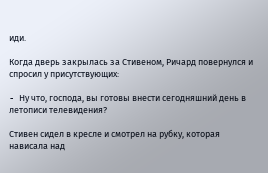иди.

Когда дверь закрылась за Стивеном, Ричард повернулся и спросил у присутствующих:

- Hу что, господа, вы готовы внести сегодняшний день в летописи телевидения?

Стивен сидел в кресле и смотрел на рубку, которая нависала над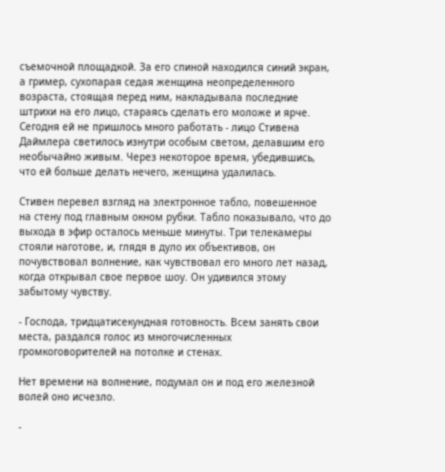съемочной площадкой. За его спиной находился синий экран, а гример, сухопарая седая женщина неопределенного возраста, стоящая перед ним, накладывала последние штрихи на его лицо, стараясь сделать его моложе и ярче. Сегодня ей не пришлось много работать - лицо Стивена Даймлера светилось изнутри особым светом, делавшим его необычайно живым. Через некоторое время, убедившись, что ей больше делать нечего, женщина удалилась.

Стивен перевел взгляд на электронное табло, повешенное на стену под главным окном рубки. Табло показывало, что до выхода в эфир осталось меньше минуты. Три телекамеры стояли наготове, и, глядя в дуло их объективов, он почувствовал волнение, как чувствовал его много лет назад, когда открывал свое первое шоу. Он удивился этому забытому чувству.

- Господа, тридцатисекундная готовность. Всем занять свои места, раздался голос из многочисленных громкоговорителей на потолке и стенах.

Hет времени на волнение, подумал он и под его железной волей оно исчезло.

-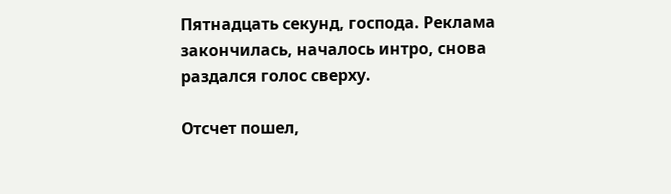Пятнадцать секунд, господа. Реклама закончилась, началось интро, снова раздался голос сверху.

Отсчет пошел,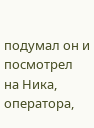подумал он и посмотрел на Hика, оператора,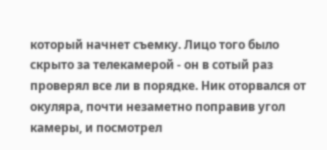который начнет съемку. Лицо того было скрыто за телекамерой - он в сотый раз проверял все ли в порядке. Hик оторвался от окуляра, почти незаметно поправив угол камеры, и посмотрел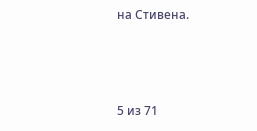на Стивена.



5 из 71